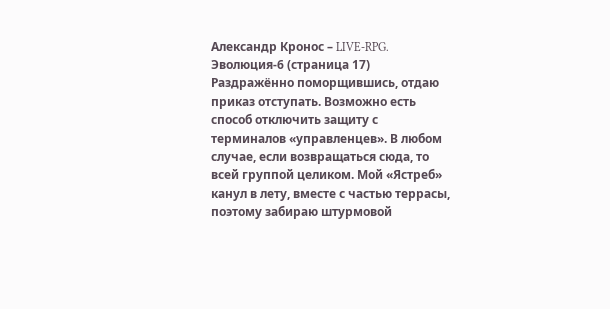Александр Кронос – LIVE-RPG. Эволюция-6 (страница 17)
Раздражённо поморщившись, отдаю приказ отступать. Возможно есть способ отключить защиту с терминалов «управленцев». В любом случае, если возвращаться сюда, то всей группой целиком. Мой «Ястреб» канул в лету, вместе с частью террасы, поэтому забираю штурмовой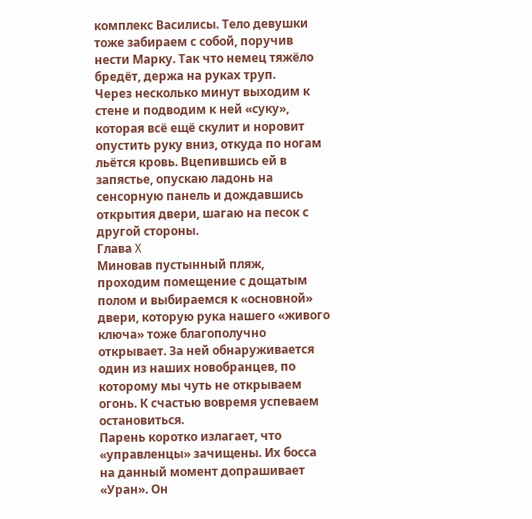комплекс Василисы. Тело девушки тоже забираем с собой, поручив нести Марку. Так что немец тяжёло бредёт, держа на руках труп.
Через несколько минут выходим к стене и подводим к ней «суку», которая всё ещё скулит и норовит опустить руку вниз, откуда по ногам льётся кровь. Вцепившись ей в запястье, опускаю ладонь на сенсорную панель и дождавшись открытия двери, шагаю на песок с другой стороны.
Глава X
Миновав пустынный пляж, проходим помещение с дощатым полом и выбираемся к «основной» двери, которую рука нашего «живого ключа» тоже благополучно открывает. За ней обнаруживается один из наших новобранцев, по которому мы чуть не открываем огонь. К счастью вовремя успеваем остановиться.
Парень коротко излагает, что «управленцы» зачищены. Их босса на данный момент допрашивает «Уран». Он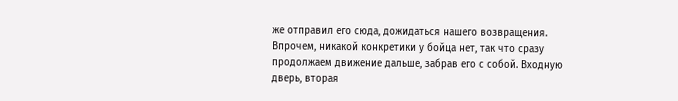же отправил его сюда, дожидаться нашего возвращения. Впрочем, никакой конкретики у бойца нет, так что сразу продолжаем движение дальше, забрав его с собой. Входную дверь, вторая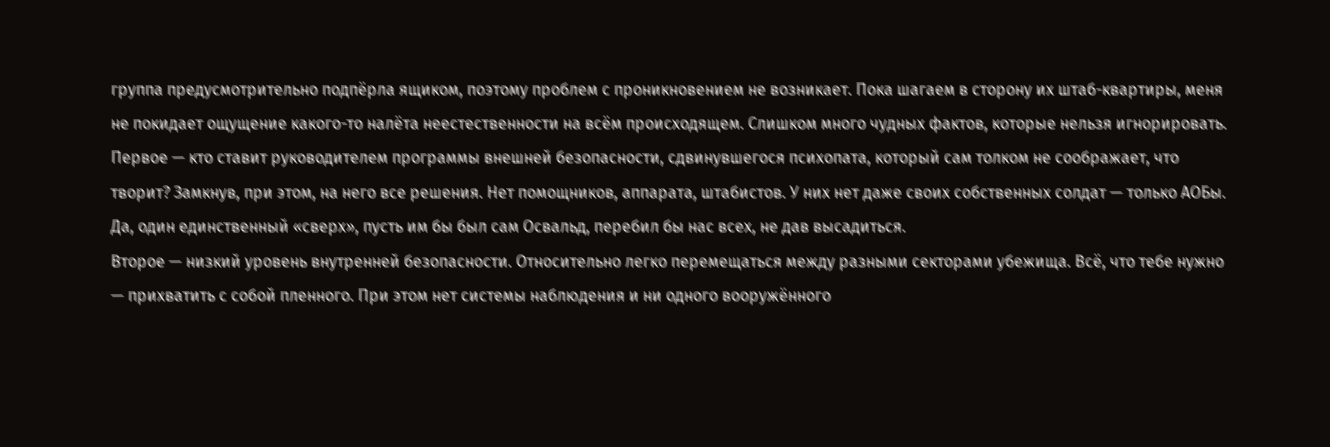группа предусмотрительно подпёрла ящиком, поэтому проблем с проникновением не возникает. Пока шагаем в сторону их штаб-квартиры, меня не покидает ощущение какого-то налёта неестественности на всём происходящем. Слишком много чудных фактов, которые нельзя игнорировать.
Первое — кто ставит руководителем программы внешней безопасности, сдвинувшегося психопата, который сам толком не соображает, что творит? Замкнув, при этом, на него все решения. Нет помощников, аппарата, штабистов. У них нет даже своих собственных солдат — только АОБы. Да, один единственный «сверх», пусть им бы был сам Освальд, перебил бы нас всех, не дав высадиться.
Второе — низкий уровень внутренней безопасности. Относительно легко перемещаться между разными секторами убежища. Всё, что тебе нужно — прихватить с собой пленного. При этом нет системы наблюдения и ни одного вооружённого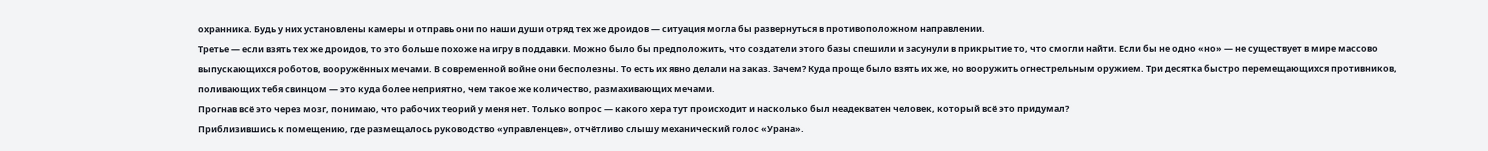охранника. Будь у них установлены камеры и отправь они по наши души отряд тех же дроидов — ситуация могла бы развернуться в противоположном направлении.
Третье — если взять тех же дроидов, то это больше похоже на игру в поддавки. Можно было бы предположить, что создатели этого базы спешили и засунули в прикрытие то, что смогли найти. Если бы не одно «но» — не существует в мире массово выпускающихся роботов, вооружённых мечами. В современной войне они бесполезны. То есть их явно делали на заказ. Зачем? Куда проще было взять их же, но вооружить огнестрельным оружием. Три десятка быстро перемещающихся противников, поливающих тебя свинцом — это куда более неприятно, чем такое же количество, размахивающих мечами.
Прогнав всё это через мозг, понимаю, что рабочих теорий у меня нет. Только вопрос — какого хера тут происходит и насколько был неадекватен человек, который всё это придумал?
Приблизившись к помещению, где размещалось руководство «управленцев», отчётливо слышу механический голос «Урана».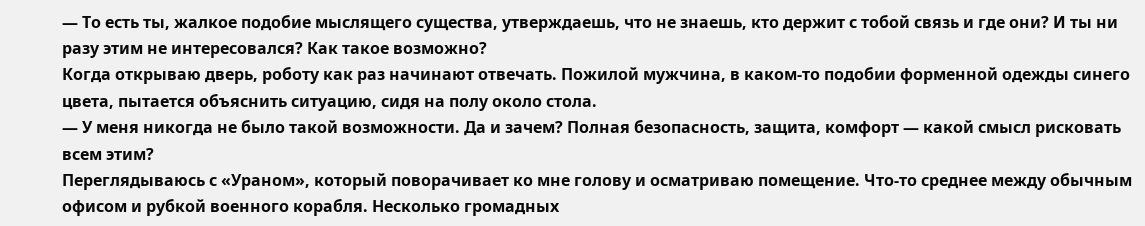— То есть ты, жалкое подобие мыслящего существа, утверждаешь, что не знаешь, кто держит с тобой связь и где они? И ты ни разу этим не интересовался? Как такое возможно?
Когда открываю дверь, роботу как раз начинают отвечать. Пожилой мужчина, в каком-то подобии форменной одежды синего цвета, пытается объяснить ситуацию, сидя на полу около стола.
— У меня никогда не было такой возможности. Да и зачем? Полная безопасность, защита, комфорт — какой смысл рисковать всем этим?
Переглядываюсь с «Ураном», который поворачивает ко мне голову и осматриваю помещение. Что-то среднее между обычным офисом и рубкой военного корабля. Несколько громадных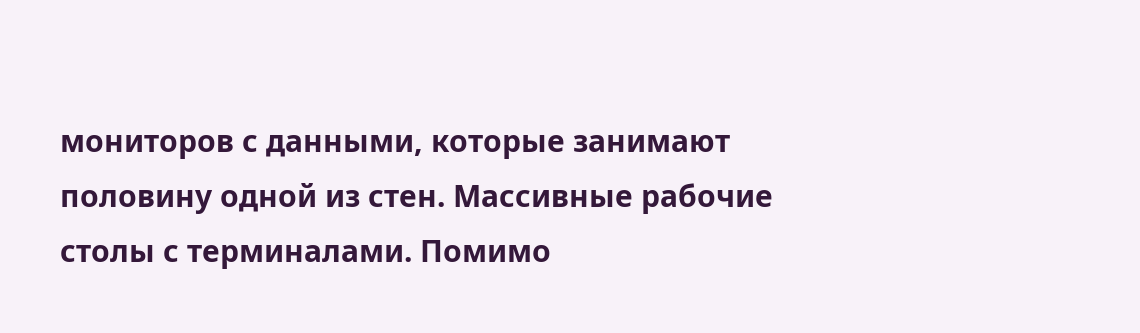мониторов с данными, которые занимают половину одной из стен. Массивные рабочие столы с терминалами. Помимо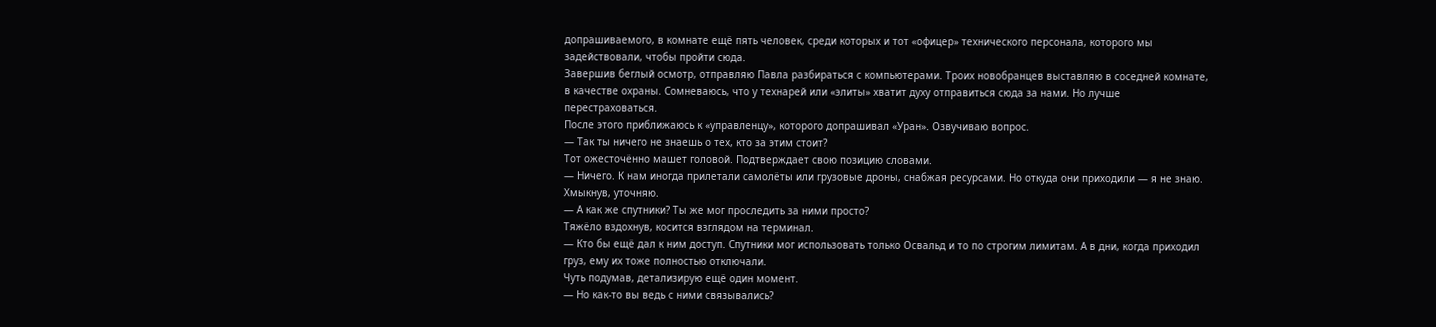допрашиваемого, в комнате ещё пять человек, среди которых и тот «офицер» технического персонала, которого мы задействовали, чтобы пройти сюда.
Завершив беглый осмотр, отправляю Павла разбираться с компьютерами. Троих новобранцев выставляю в соседней комнате, в качестве охраны. Сомневаюсь, что у технарей или «элиты» хватит духу отправиться сюда за нами. Но лучше перестраховаться.
После этого приближаюсь к «управленцу», которого допрашивал «Уран». Озвучиваю вопрос.
— Так ты ничего не знаешь о тех, кто за этим стоит?
Тот ожесточённо машет головой. Подтверждает свою позицию словами.
— Ничего. К нам иногда прилетали самолёты или грузовые дроны, снабжая ресурсами. Но откуда они приходили — я не знаю.
Хмыкнув, уточняю.
— А как же спутники? Ты же мог проследить за ними просто?
Тяжёло вздохнув, косится взглядом на терминал.
— Кто бы ещё дал к ним доступ. Спутники мог использовать только Освальд и то по строгим лимитам. А в дни, когда приходил груз, ему их тоже полностью отключали.
Чуть подумав, детализирую ещё один момент.
— Но как-то вы ведь с ними связывались?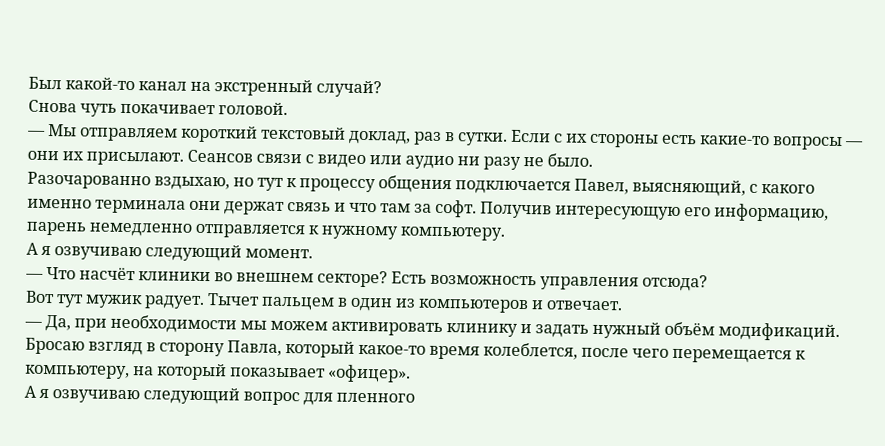Был какой-то канал на экстренный случай?
Снова чуть покачивает головой.
— Мы отправляем короткий текстовый доклад, раз в сутки. Если с их стороны есть какие-то вопросы — они их присылают. Сеансов связи с видео или аудио ни разу не было.
Разочарованно вздыхаю, но тут к процессу общения подключается Павел, выясняющий, с какого именно терминала они держат связь и что там за софт. Получив интересующую его информацию, парень немедленно отправляется к нужному компьютеру.
А я озвучиваю следующий момент.
— Что насчёт клиники во внешнем секторе? Есть возможность управления отсюда?
Вот тут мужик радует. Тычет пальцем в один из компьютеров и отвечает.
— Да, при необходимости мы можем активировать клинику и задать нужный объём модификаций.
Бросаю взгляд в сторону Павла, который какое-то время колеблется, после чего перемещается к компьютеру, на который показывает «офицер».
А я озвучиваю следующий вопрос для пленного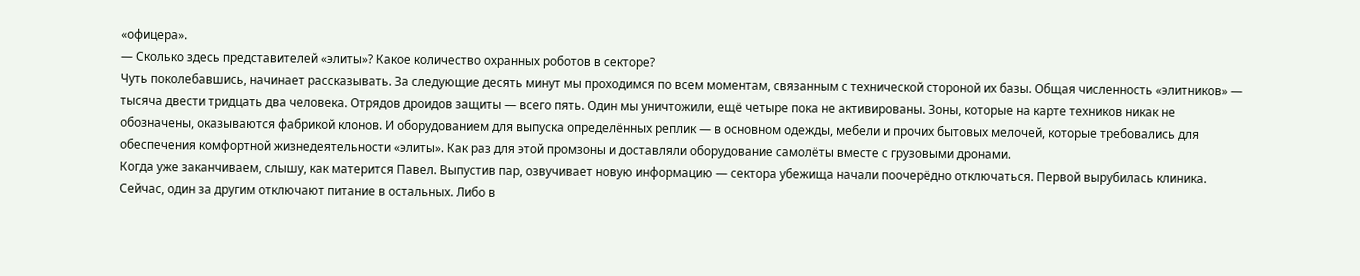«офицера».
— Сколько здесь представителей «элиты»? Какое количество охранных роботов в секторе?
Чуть поколебавшись, начинает рассказывать. За следующие десять минут мы проходимся по всем моментам, связанным с технической стороной их базы. Общая численность «элитников» — тысяча двести тридцать два человека. Отрядов дроидов защиты — всего пять. Один мы уничтожили, ещё четыре пока не активированы. Зоны, которые на карте техников никак не обозначены, оказываются фабрикой клонов. И оборудованием для выпуска определённых реплик — в основном одежды, мебели и прочих бытовых мелочей, которые требовались для обеспечения комфортной жизнедеятельности «элиты». Как раз для этой промзоны и доставляли оборудование самолёты вместе с грузовыми дронами.
Когда уже заканчиваем, слышу, как матерится Павел. Выпустив пар, озвучивает новую информацию — сектора убежища начали поочерёдно отключаться. Первой вырубилась клиника. Сейчас, один за другим отключают питание в остальных. Либо в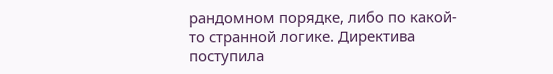рандомном порядке, либо по какой-то странной логике. Директива поступила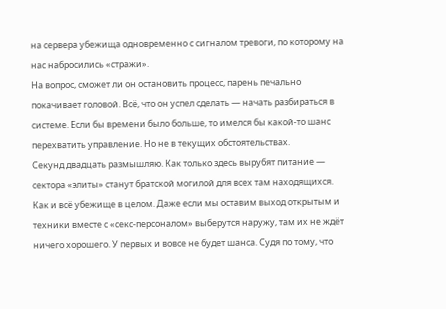на сервера убежища одновременно с сигналом тревоги, по которому на нас набросились «стражи».
На вопрос, сможет ли он остановить процесс, парень печально покачивает головой. Всё, что он успел сделать — начать разбираться в системе. Если бы времени было больше, то имелся бы какой-то шанс перехватить управление. Но не в текущих обстоятельствах.
Секунд двадцать размышляю. Как только здесь вырубят питание — сектора «элиты» станут братской могилой для всех там находящихся. Как и всё убежище в целом. Даже если мы оставим выход открытым и техники вместе с «секс-персоналом» выберутся наружу, там их не ждёт ничего хорошего. У первых и вовсе не будет шанса. Судя по тому, что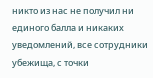никто из нас не получил ни единого балла и никаких уведомлений, все сотрудники убежища, с точки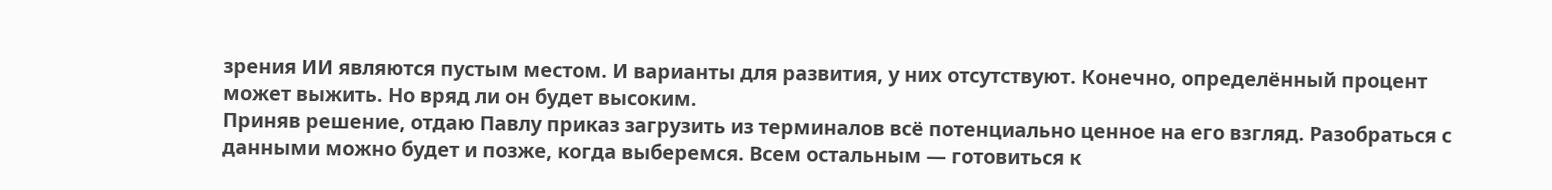зрения ИИ являются пустым местом. И варианты для развития, у них отсутствуют. Конечно, определённый процент может выжить. Но вряд ли он будет высоким.
Приняв решение, отдаю Павлу приказ загрузить из терминалов всё потенциально ценное на его взгляд. Разобраться с данными можно будет и позже, когда выберемся. Всем остальным — готовиться к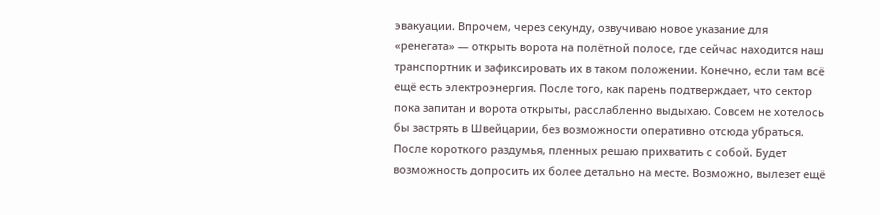эвакуации. Впрочем, через секунду, озвучиваю новое указание для «ренегата» — открыть ворота на полётной полосе, где сейчас находится наш транспортник и зафиксировать их в таком положении. Конечно, если там всё ещё есть электроэнергия. После того, как парень подтверждает, что сектор пока запитан и ворота открыты, расслабленно выдыхаю. Совсем не хотелось бы застрять в Швейцарии, без возможности оперативно отсюда убраться.
После короткого раздумья, пленных решаю прихватить с собой. Будет возможность допросить их более детально на месте. Возможно, вылезет ещё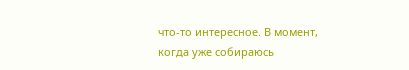что-то интересное. В момент, когда уже собираюсь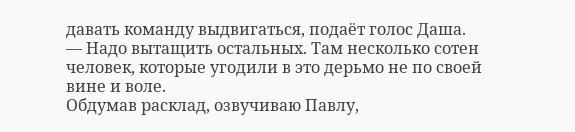давать команду выдвигаться, подаёт голос Даша.
— Надо вытащить остальных. Там несколько сотен человек, которые угодили в это дерьмо не по своей вине и воле.
Обдумав расклад, озвучиваю Павлу,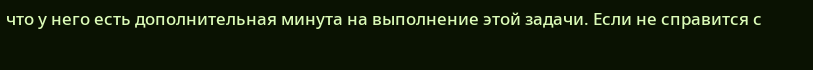что у него есть дополнительная минута на выполнение этой задачи. Если не справится с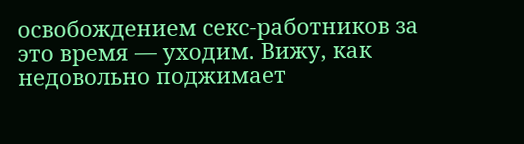освобождением секс-работников за это время — уходим. Вижу, как недовольно поджимает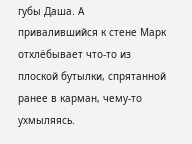губы Даша. А привалившийся к стене Марк отхлёбывает что-то из плоской бутылки, спрятанной ранее в карман, чему-то ухмыляясь.